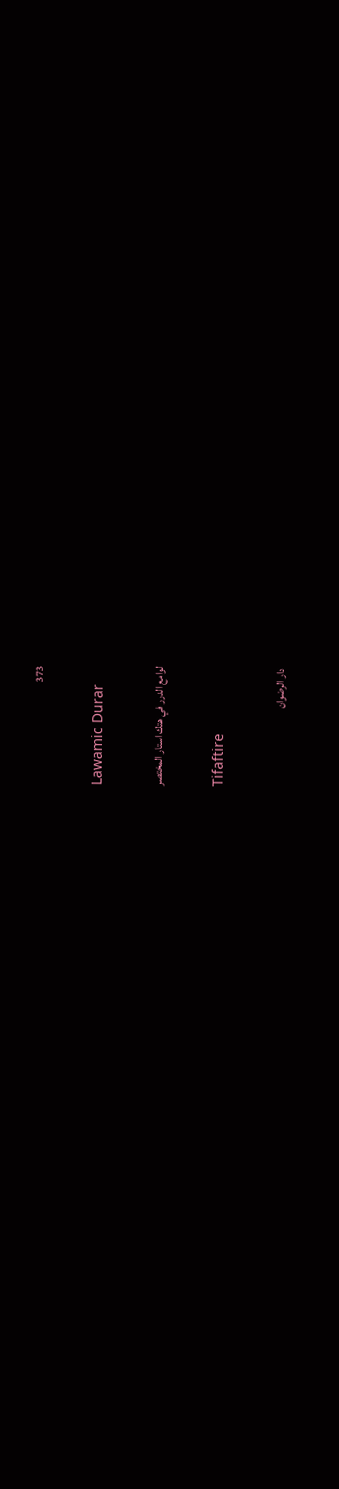373

Lawamic Durar

لوامع الدرر في هتك استار المختصر

Tifaftire

دار الرضوان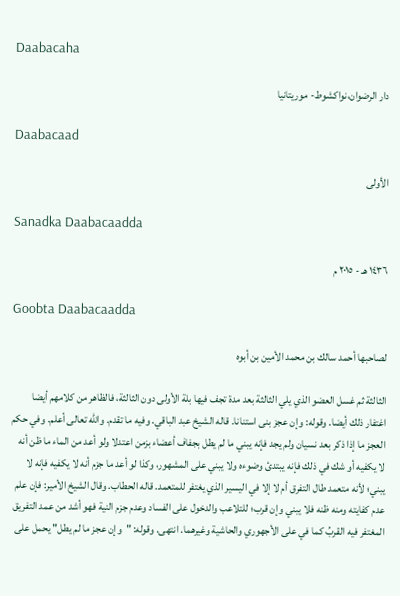Daabacaha

دار الرضوان،نواكشوط- موريتانيا

Daabacaad

الأولى

Sanadka Daabacaadda

١٤٣٦ هـ - ٢٠١٥ م

Goobta Daabacaadda

لصاحبها أحمد سالك بن محمد الأمين بن أبوه

الثالثة ثم غسل العضو الذي يلي الثالثة بعد مدة تجف فيها بلة الأولى دون الثالثة، فالظاهر من كلامهم أيضا اغتفار ذلك أيضا. وقوله: وإن عجز بنى استنانا. قاله الشيخ عبد الباقي. وفيه ما تقدم. والله تعالى أعلم. وفي حكم العجز ما إذا ذكر بعد نسيان ولم يجد فإنه يبني ما لم يطل بجفاف أعضاء بزمن اعتدلا ولو أعد من الماء ما ظن أنه لا يكفيه أو شك في ذلك فإنه يبتدئ وضوءه ولا يبني على المشهور، وكذا لو أعد ما جزم أنه لا يكفيه فإنه لا يبني؛ لأنه متعمد طال التفرق أم لا إلا في اليسير الذي يغتفر للمتعمد. قاله الحطاب. وقال الشيخ الأمير: فإن علم عدم كفايته ومنه ظنه فلا يبني وإن قرب؛ للتلاعب والدخول على الفساد وعدم جزم النية فهو أشد من عمد التفريق المغتفر فيه القربُ كما في على الأجهوري والحاشية وغيرهما. انتهى. وقوله: "وإن عجز ما لم يطل" يحمل على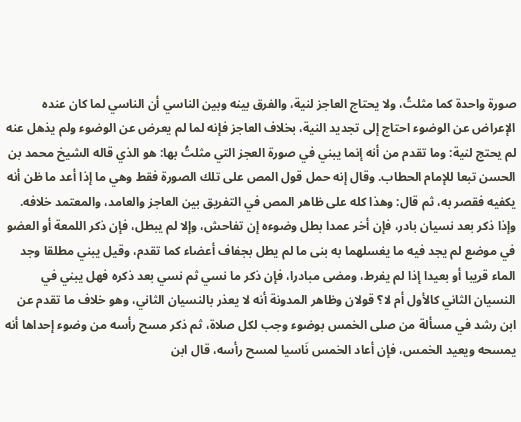صورة واحدة كما مثلتُ، ولا يحتاج العاجز لنية، والفرق بينه وبين الناسي أن الناسي لما كان عنده الإعراض عن الوضوء احتاج إلى تجديد النية، بخلاف العاجز فإنه لما لم يعرض عن الوضوء ولم يذهل عنه لم يحتج لنية: وما تقدم من أنه إنما يبني في صورة العجز التي مثلتُ بها: هو الذي قاله الشيخ محمد بن الحسن تبعا للإمام الحطاب. وقال إنه حمل قول المص على تلك الصورة فقط وهي ما إذا أعد ما ظن أنه يكفيه فقصر به، ثم قال: وهذا كله على ظاهر المص في التفريق بين العاجز والعامد، والمعتمد خلافه. وإذا ذكر بعد نسيان بادر، فإن أخر عمدا بطل وضوءه إن تفاحش، وإلا لم يبطل، فإن ذكر اللمعة أو العضو في موضع لم يجد فيه ما يغسلهما به بنى ما لم يطل بجفاف أعضاء كما تقدم، وقيل يبني مطلقا وجد الماء قريبا أو بعيدا إذا لم يفرط، ومضى مبادرا، فإن ذكر ما نسي ثم نسي بعد ذكره فهل يبني في النسيان الثاني كالأول أم لا؟ قولان وظاهر المدونة أنه لا يعذر بالنسيان الثاني، وهو خلاف ما تقدم عن ابن رشد في مسألة من صلى الخمس بوضوء وجب لكل صلاة، ثم ذكر مسح رأسه من وضوء إحداها أنه يمسحه ويعيد الخمس، فإن أعاد الخمس نَاسيا لمسح رأسه، قال ابن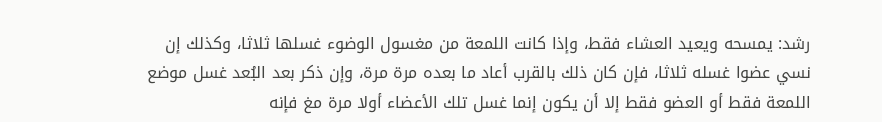رشد: يمسحه ويعيد العشاء فقط، وإذا كانت اللمعة من مغسول الوضوء غسلها ثلاثا، وكذلك إن نسي عضوا غسله ثلاثا، فإن كان ذلك بالقرب أعاد ما بعده مرة مرة، وإن ذكر بعد البُعد غسل موضع اللمعة فقط أو العضو فقط إلا أن يكون إنما غسل تلك الأعضاء أولا مرة مغ فإنه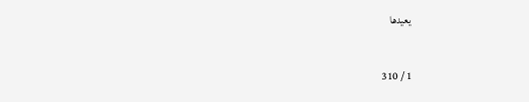يعيدها

1 / 310